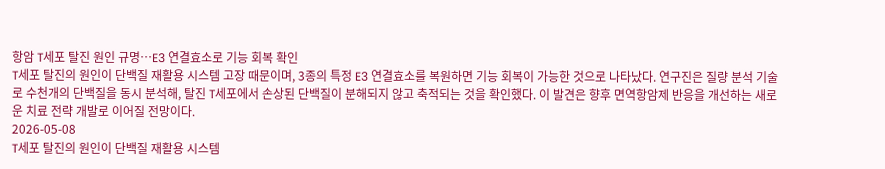항암 T세포 탈진 원인 규명…E3 연결효소로 기능 회복 확인
T세포 탈진의 원인이 단백질 재활용 시스템 고장 때문이며, 3종의 특정 E3 연결효소를 복원하면 기능 회복이 가능한 것으로 나타났다. 연구진은 질량 분석 기술로 수천개의 단백질을 동시 분석해, 탈진 T세포에서 손상된 단백질이 분해되지 않고 축적되는 것을 확인했다. 이 발견은 향후 면역항암제 반응을 개선하는 새로운 치료 전략 개발로 이어질 전망이다.
2026-05-08
T세포 탈진의 원인이 단백질 재활용 시스템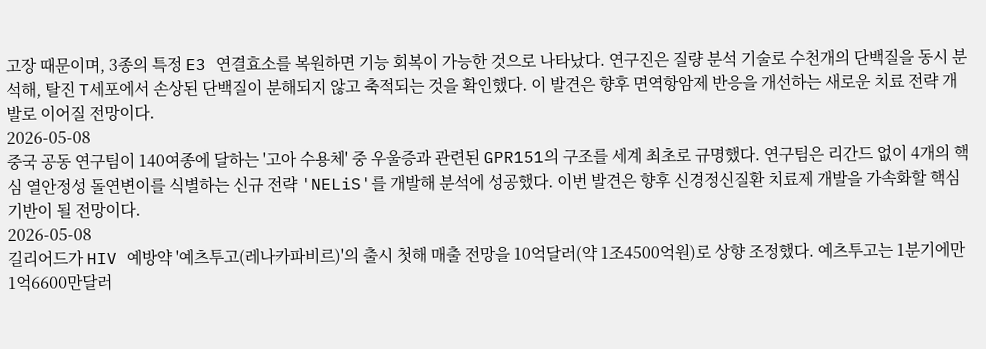고장 때문이며, 3종의 특정 E3 연결효소를 복원하면 기능 회복이 가능한 것으로 나타났다. 연구진은 질량 분석 기술로 수천개의 단백질을 동시 분석해, 탈진 T세포에서 손상된 단백질이 분해되지 않고 축적되는 것을 확인했다. 이 발견은 향후 면역항암제 반응을 개선하는 새로운 치료 전략 개발로 이어질 전망이다.
2026-05-08
중국 공동 연구팀이 140여종에 달하는 '고아 수용체' 중 우울증과 관련된 GPR151의 구조를 세계 최초로 규명했다. 연구팀은 리간드 없이 4개의 핵심 열안정성 돌연변이를 식별하는 신규 전략 'NELiS'를 개발해 분석에 성공했다. 이번 발견은 향후 신경정신질환 치료제 개발을 가속화할 핵심 기반이 될 전망이다.
2026-05-08
길리어드가 HIV 예방약 '예츠투고(레나카파비르)'의 출시 첫해 매출 전망을 10억달러(약 1조4500억원)로 상향 조정했다. 예츠투고는 1분기에만 1억6600만달러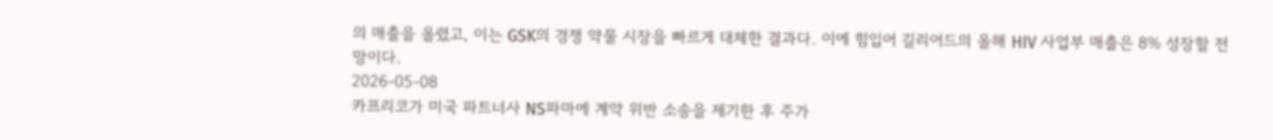의 매출을 올렸고, 이는 GSK의 경쟁 약물 시장을 빠르게 대체한 결과다. 이에 힘입어 길리어드의 올해 HIV 사업부 매출은 8% 성장할 전망이다.
2026-05-08
카프리코가 미국 파트너사 NS파마에 계약 위반 소송을 제기한 후 주가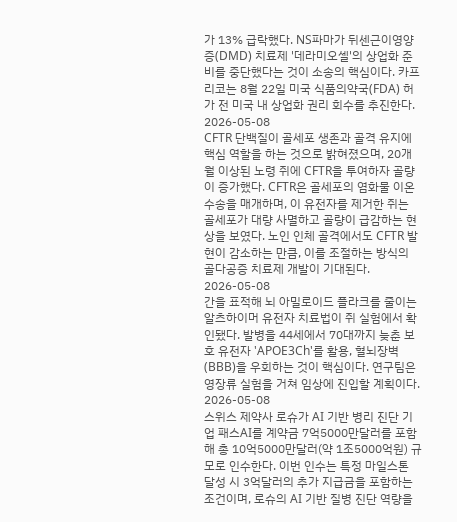가 13% 급락했다. NS파마가 뒤센근이영양증(DMD) 치료제 '데라미오셀'의 상업화 준비를 중단했다는 것이 소송의 핵심이다. 카프리코는 8월 22일 미국 식품의약국(FDA) 허가 전 미국 내 상업화 권리 회수를 추진한다.
2026-05-08
CFTR 단백질이 골세포 생존과 골격 유지에 핵심 역할을 하는 것으로 밝혀졌으며, 20개월 이상된 노령 쥐에 CFTR을 투여하자 골량이 증가했다. CFTR은 골세포의 염화물 이온 수송을 매개하며, 이 유전자를 제거한 쥐는 골세포가 대량 사멸하고 골량이 급감하는 현상을 보였다. 노인 인체 골격에서도 CFTR 발현이 감소하는 만큼, 이를 조절하는 방식의 골다공증 치료제 개발이 기대된다.
2026-05-08
간을 표적해 뇌 아밀로이드 플라크를 줄이는 알츠하이머 유전자 치료법이 쥐 실험에서 확인됐다. 발병을 44세에서 70대까지 늦춘 보호 유전자 'APOE3Ch'를 활용, 혈뇌장벽(BBB)을 우회하는 것이 핵심이다. 연구팀은 영장류 실험을 거쳐 임상에 진입할 계획이다.
2026-05-08
스위스 제약사 로슈가 AI 기반 병리 진단 기업 패스AI를 계약금 7억5000만달러를 포함해 총 10억5000만달러(약 1조5000억원) 규모로 인수한다. 이번 인수는 특정 마일스톤 달성 시 3억달러의 추가 지급금을 포함하는 조건이며, 로슈의 AI 기반 질병 진단 역량을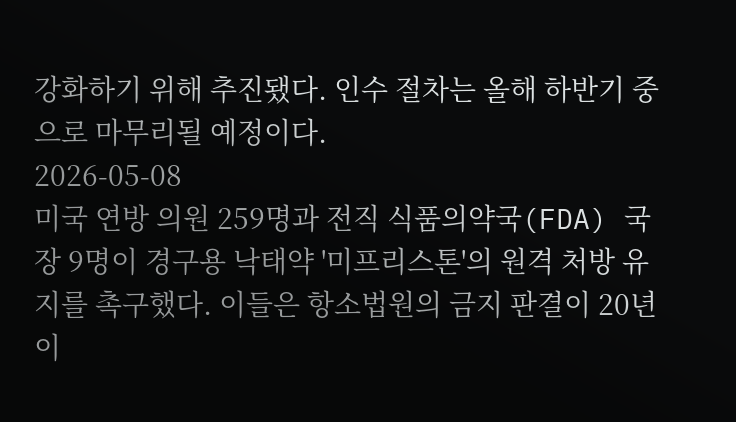강화하기 위해 추진됐다. 인수 절차는 올해 하반기 중으로 마무리될 예정이다.
2026-05-08
미국 연방 의원 259명과 전직 식품의약국(FDA) 국장 9명이 경구용 낙태약 '미프리스톤'의 원격 처방 유지를 촉구했다. 이들은 항소법원의 금지 판결이 20년 이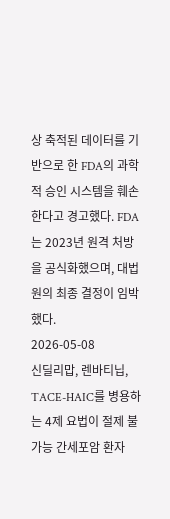상 축적된 데이터를 기반으로 한 FDA의 과학적 승인 시스템을 훼손한다고 경고했다. FDA는 2023년 원격 처방을 공식화했으며, 대법원의 최종 결정이 임박했다.
2026-05-08
신딜리맙, 렌바티닙, TACE-HAIC를 병용하는 4제 요법이 절제 불가능 간세포암 환자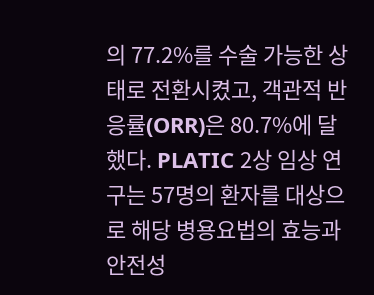의 77.2%를 수술 가능한 상태로 전환시켰고, 객관적 반응률(ORR)은 80.7%에 달했다. PLATIC 2상 임상 연구는 57명의 환자를 대상으로 해당 병용요법의 효능과 안전성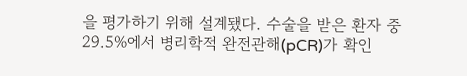을 평가하기 위해 설계됐다. 수술을 받은 환자 중 29.5%에서 병리학적 완전관해(pCR)가 확인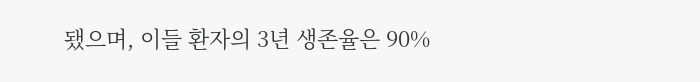됐으며, 이들 환자의 3년 생존율은 90%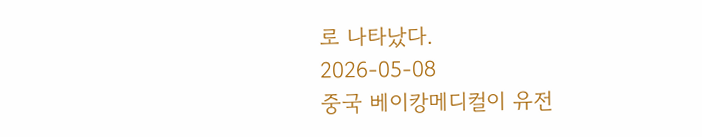로 나타났다.
2026-05-08
중국 베이캉메디컬이 유전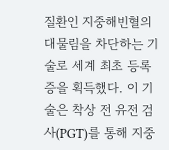질환인 지중해빈혈의 대물림을 차단하는 기술로 세계 최초 등록증을 획득했다. 이 기술은 착상 전 유전 검사(PGT)를 통해 지중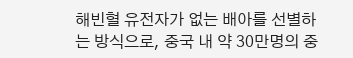해빈혈 유전자가 없는 배아를 선별하는 방식으로, 중국 내 약 30만명의 중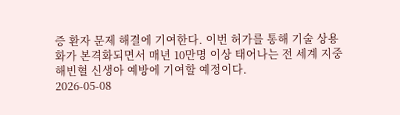증 환자 문제 해결에 기여한다. 이번 허가를 통해 기술 상용화가 본격화되면서 매년 10만명 이상 태어나는 전 세계 지중해빈혈 신생아 예방에 기여할 예정이다.
2026-05-08